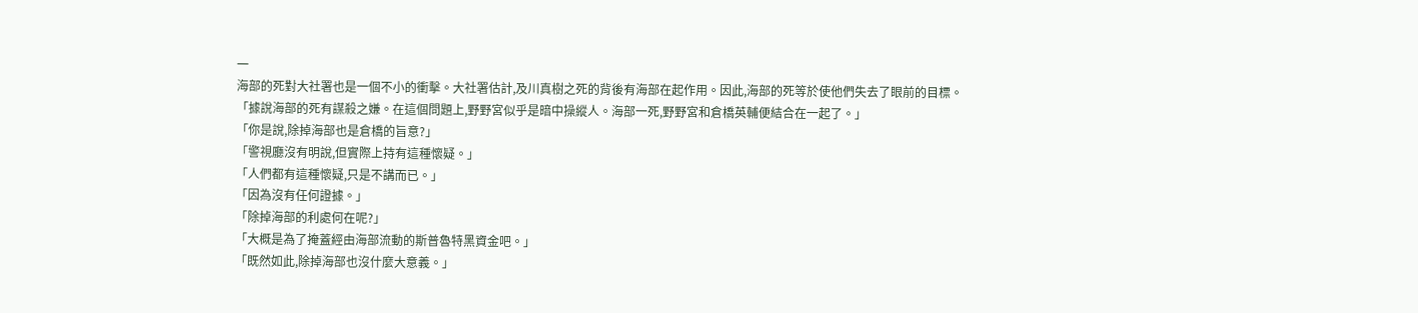一
海部的死對大社署也是一個不小的衝擊。大社署估計,及川真樹之死的背後有海部在起作用。因此,海部的死等於使他們失去了眼前的目標。
「據說海部的死有謀殺之嫌。在這個問題上,野野宮似乎是暗中操縱人。海部一死,野野宮和倉橋英輔便結合在一起了。」
「你是說,除掉海部也是倉橋的旨意?」
「警視廳沒有明說,但實際上持有這種懷疑。」
「人們都有這種懷疑,只是不講而已。」
「因為沒有任何證據。」
「除掉海部的利處何在呢?」
「大概是為了掩蓋經由海部流動的斯普魯特黑資金吧。」
「既然如此,除掉海部也沒什麼大意義。」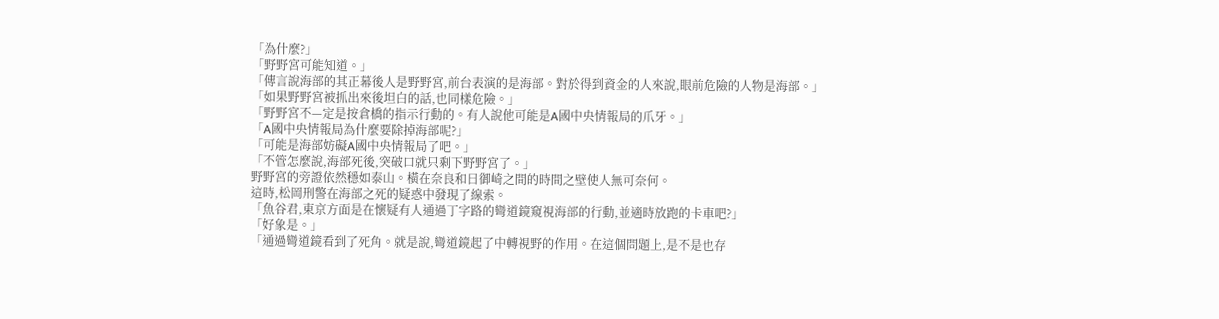「為什麼?」
「野野宮可能知道。」
「傳言說海部的其正幕後人是野野宮,前台表演的是海部。對於得到資金的人來說,眼前危險的人物是海部。」
「如果野野宮被抓出來後坦白的話,也同樣危險。」
「野野宮不—定是按倉橋的指示行動的。有人說他可能是A國中央情報局的爪牙。」
「A國中央情報局為什麼要除掉海部呢?」
「可能是海部妨礙A國中央情報局了吧。」
「不管怎麼說,海部死後,突破口就只剩下野野宮了。」
野野宮的旁證依然穩如泰山。橫在奈良和日御崎之間的時間之壁使人無可奈何。
這時,松岡刑警在海部之死的疑惑中發現了線索。
「魚谷君,東京方面是在懷疑有人通過丁字路的彎道鏡窺視海部的行動,並適時放跑的卡車吧?」
「好象是。」
「通過彎道鏡看到了死角。就是說,彎道鏡起了中轉視野的作用。在這個問題上,是不是也存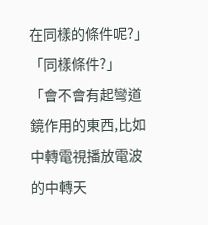在同樣的條件呢?」
「同樣條件?」
「會不會有起彎道鏡作用的東西,比如中轉電視播放電波的中轉天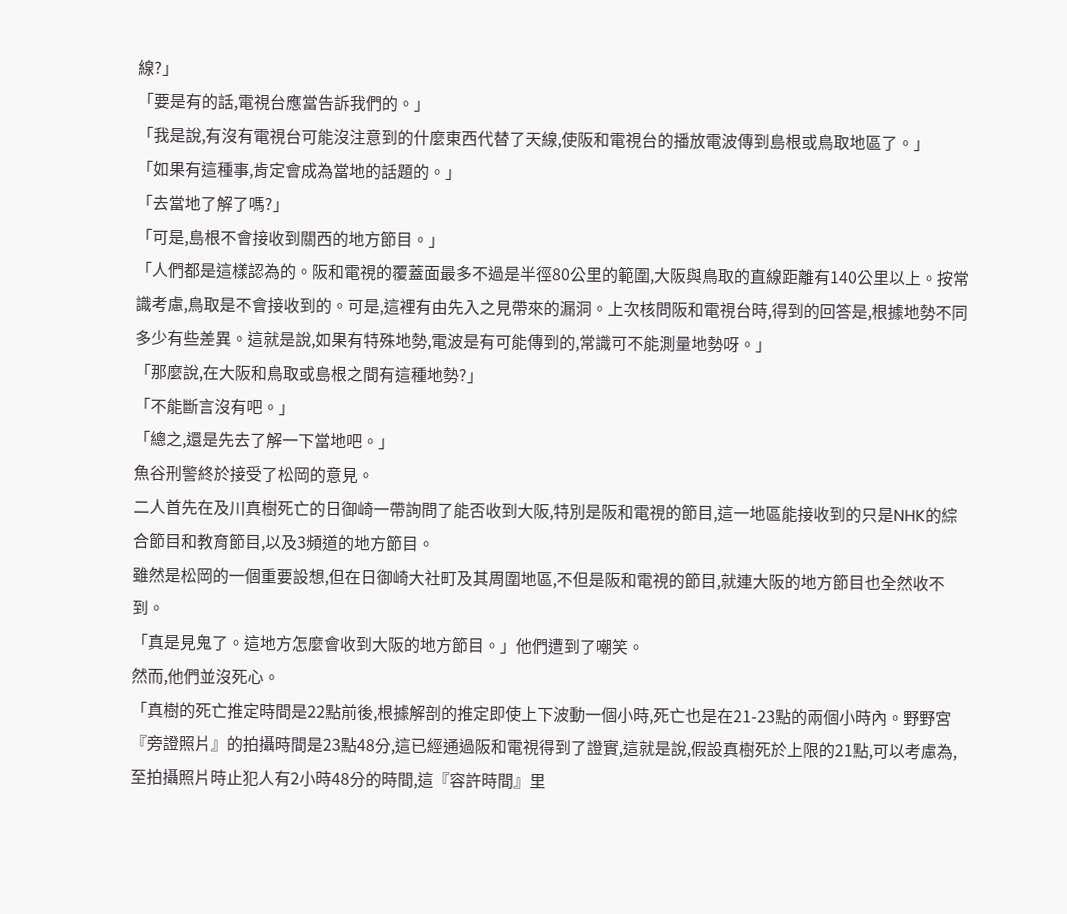線?」
「要是有的話,電視台應當告訴我們的。」
「我是說,有沒有電視台可能沒注意到的什麼東西代替了天線,使阪和電視台的播放電波傳到島根或鳥取地區了。」
「如果有這種事,肯定會成為當地的話題的。」
「去當地了解了嗎?」
「可是,島根不會接收到關西的地方節目。」
「人們都是這樣認為的。阪和電視的覆蓋面最多不過是半徑80公里的範圍,大阪與鳥取的直線距離有140公里以上。按常識考慮,鳥取是不會接收到的。可是,這裡有由先入之見帶來的漏洞。上次核問阪和電視台時,得到的回答是,根據地勢不同多少有些差異。這就是說,如果有特殊地勢,電波是有可能傳到的,常識可不能測量地勢呀。」
「那麼說,在大阪和鳥取或島根之間有這種地勢?」
「不能斷言沒有吧。」
「總之,還是先去了解一下當地吧。」
魚谷刑警終於接受了松岡的意見。
二人首先在及川真樹死亡的日御崎一帶詢問了能否收到大阪,特別是阪和電視的節目,這一地區能接收到的只是NHK的綜合節目和教育節目,以及3頻道的地方節目。
雖然是松岡的一個重要設想,但在日御崎大社町及其周圍地區,不但是阪和電視的節目,就連大阪的地方節目也全然收不到。
「真是見鬼了。這地方怎麼會收到大阪的地方節目。」他們遭到了嘲笑。
然而,他們並沒死心。
「真樹的死亡推定時間是22點前後,根據解剖的推定即使上下波動一個小時,死亡也是在21-23點的兩個小時內。野野宮『旁證照片』的拍攝時間是23點48分,這已經通過阪和電視得到了證實,這就是說,假設真樹死於上限的21點,可以考慮為,至拍攝照片時止犯人有2小時48分的時間,這『容許時間』里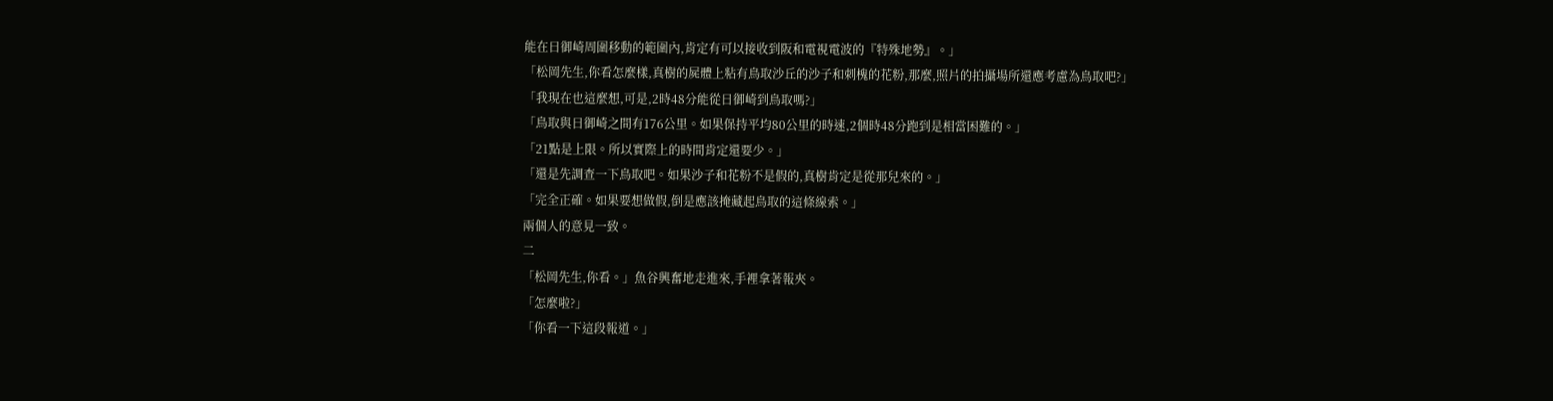能在日御崎周圍移動的範圍內,肯定有可以接收到阪和電視電波的『特殊地勢』。」
「松岡先生,你看怎麼樣,真樹的屍體上粘有鳥取沙丘的沙子和刺槐的花粉,那麼,照片的拍攝場所還應考慮為鳥取吧?」
「我現在也這麼想,可是,2時48分能從日御崎到鳥取嗎?」
「鳥取與日御崎之間有176公里。如果保持平均80公里的時速,2個時48分跑到是相當困難的。」
「21點是上限。所以實際上的時間肯定還要少。」
「還是先調查一下鳥取吧。如果沙子和花粉不是假的,真樹肯定是從那兒來的。」
「完全正確。如果要想做假,倒是應該掩藏起鳥取的這條線索。」
兩個人的意見一致。
二
「松岡先生,你看。」魚谷興奮地走進來,手裡拿著報夾。
「怎麼啦?」
「你看一下這段報道。」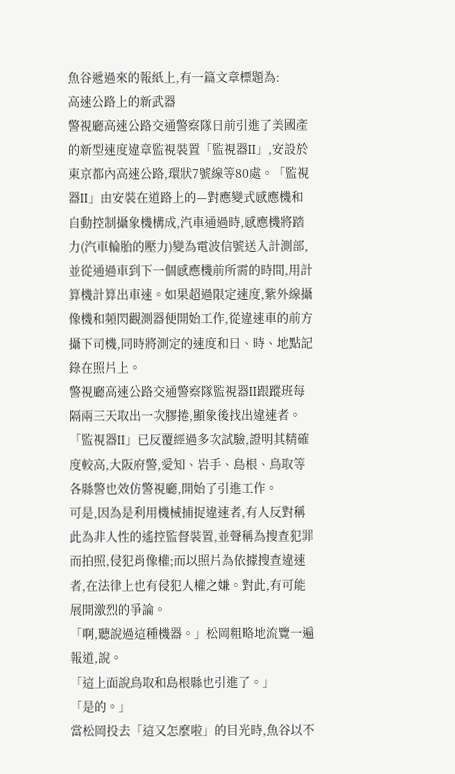魚谷遞過來的報紙上,有一篇文章標題為:
高速公路上的新武器
警視廳高速公路交通警察隊日前引進了美國產的新型速度違章監視裝置「監視器II」,安設於東京都內高速公路,環狀7號線等80處。「監視器II」由安裝在道路上的—對應變式感應機和自動控制攝象機構成,汽車通過時,感應機將踏力(汽車輪胎的壓力)變為電波信號送入計測部,並從通過車到下一個感應機前所需的時間,用計算機計算出車速。如果超過限定速度,紫外線攝像機和頻閃觀測器便開始工作,從違速車的前方攝下司機,同時將測定的速度和日、時、地點記錄在照片上。
警視廳高速公路交通警察隊監視器II跟蹤班每隔兩三天取出一次膠捲,顯象後找出違速者。「監視器II」已反覆經過多次試驗,證明其精確度較高,大阪府警,愛知、岩手、島根、鳥取等各縣警也效仿警視廳,開始了引進工作。
可是,因為是利用機械捕捉違速者,有人反對稱此為非人性的遙控監督裝置,並聲稱為搜查犯罪而拍照,侵犯肖像權;而以照片為依據搜查違速者,在法律上也有侵犯人權之嫌。對此,有可能展開激烈的爭論。
「啊,聽說過這種機器。」松岡粗略地流覽一遍報道,說。
「這上面說鳥取和島根縣也引進了。」
「是的。」
當松岡投去「這又怎麼啦」的目光時,魚谷以不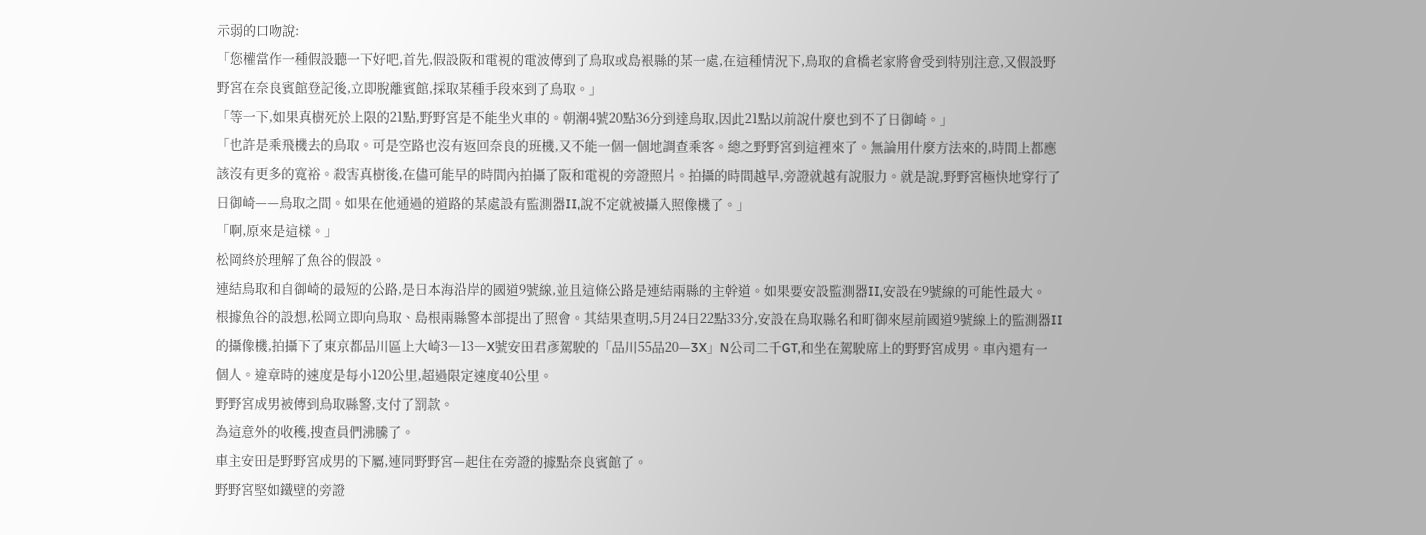示弱的口吻說:
「您權當作一種假設聽一下好吧,首先,假設阪和電視的電波傳到了鳥取或島裉縣的某一處,在這種情況下,鳥取的倉橋老家將會受到特別注意,又假設野野宮在奈良賓館登記後,立即脫離賓館,採取某種手段來到了鳥取。」
「等一下,如果真樹死於上限的21點,野野宮是不能坐火車的。朝潮4號20點36分到達鳥取,因此21點以前說什麼也到不了日御崎。」
「也許是乘飛機去的鳥取。可是空路也沒有返回奈良的班機,又不能一個一個地調查乘客。總之野野宮到這裡來了。無論用什麼方法來的,時間上都應該沒有更多的寬裕。殺害真樹後,在儘可能早的時間內拍攝了阪和電視的旁證照片。拍攝的時間越早,旁證就越有說服力。就是說,野野宮極快地穿行了日御崎——鳥取之間。如果在他通過的道路的某處設有監測器II,說不定就被攝入照像機了。」
「啊,原來是這樣。」
松岡終於理解了魚谷的假設。
連結鳥取和自御崎的最短的公路,是日本海沿岸的國道9號線,並且這條公路是連結兩縣的主幹道。如果要安設監測器II,安設在9號線的可能性最大。
根據魚谷的設想,松岡立即向鳥取、島根兩縣警本部提出了照會。其結果查明,5月24日22點33分,安設在鳥取縣名和町御來屋前國道9號線上的監測器II的攝像機,拍攝下了東京都品川區上大崎3―13―X號安田君彥駕駛的「品川55品20—3X」N公司二千GT,和坐在駕駛席上的野野宮成男。車內還有一個人。違章時的速度是每小120公里,超過限定速度40公里。
野野宮成男被傳到鳥取縣警,支付了罰款。
為這意外的收穫,搜查員們沸騰了。
車主安田是野野宮成男的下屬,連同野野宮—起住在旁證的據點奈良賓館了。
野野宮堅如鐵壁的旁證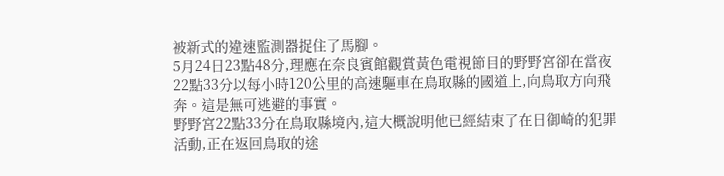被新式的違速監測器捉住了馬腳。
5月24日23點48分,理應在奈良賓館觀賞黃色電視節目的野野宮卻在當夜22點33分以每小時120公里的高速驅車在鳥取縣的國道上,向鳥取方向飛奔。這是無可逃避的事實。
野野宮22點33分在鳥取縣境內,這大概說明他已經結束了在日御崎的犯罪活動,正在返回鳥取的途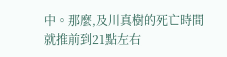中。那麼,及川真樹的死亡時間就推前到21點左右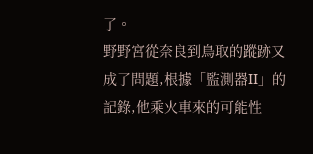了。
野野宮從奈良到鳥取的蹤跡又成了問題,根據「監測器II」的記錄,他乘火車來的可能性